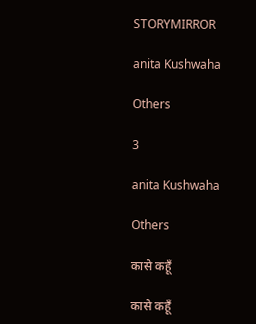STORYMIRROR

anita Kushwaha

Others

3

anita Kushwaha

Others

कासे कहूँ

कासे कहूँ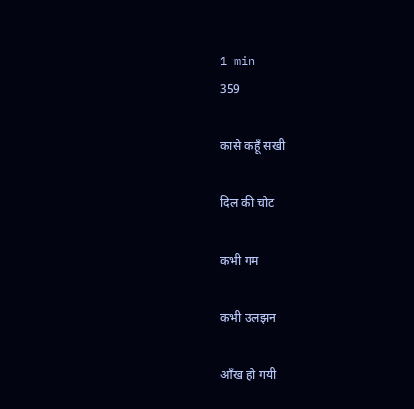1 min
359

कासे कहूँ सखी

दिल की चोट

कभी गम

कभी उलझन

आँख हो गयी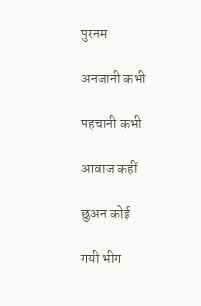पुरनम

अनजानी कभी

पहचानी कभी

आवाज कहीं

छुअन कोई

गयी भीग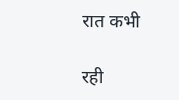रात कभी

रही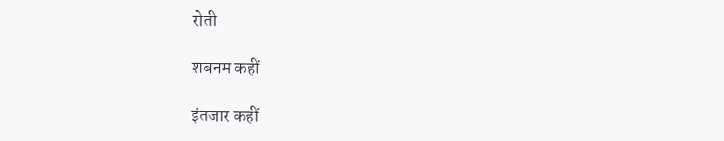रोती

शबनम कहीं

इंतजार कहीं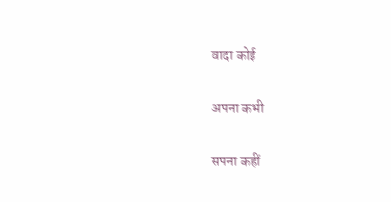वादा कोई

अपना कभी

सपना कहीं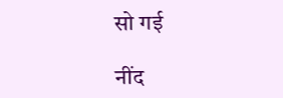सो गई

नींद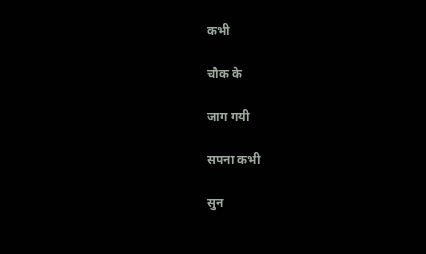कभी

चौक के

जाग गयी

सपना कभी

सुन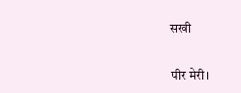सखी

पीर मेरी।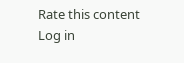Rate this content
Log in